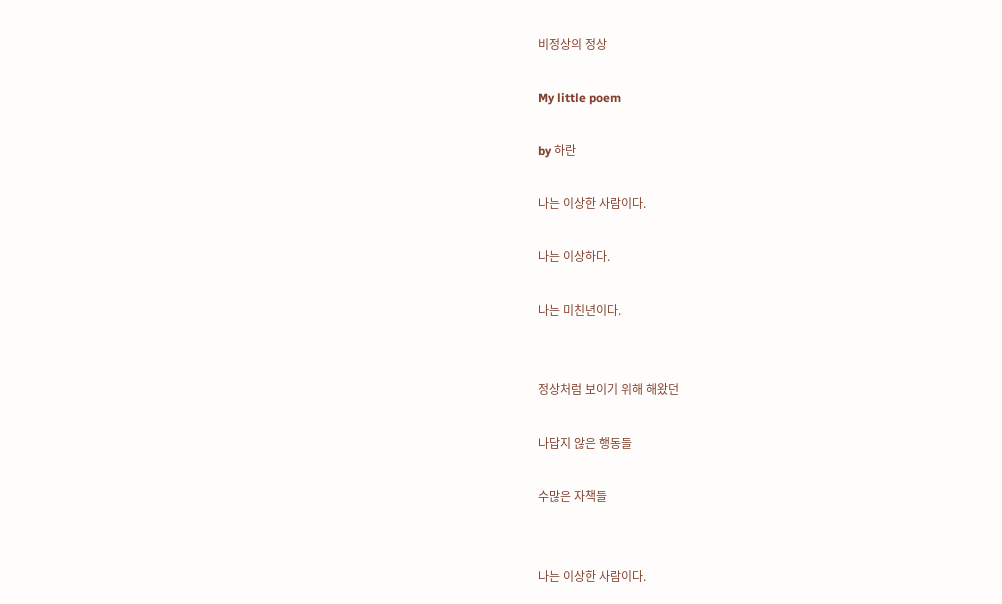비정상의 정상

My little poem

by 하란

나는 이상한 사람이다.

나는 이상하다.

나는 미친년이다.


정상처럼 보이기 위해 해왔던

나답지 않은 행동들

수많은 자책들


나는 이상한 사람이다.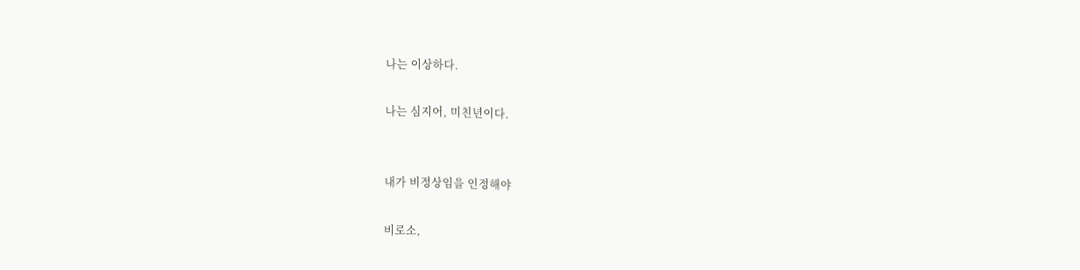나는 이상하다.

나는 심지어, 미친년이다.


내가 비정상임을 인정해야

비로소,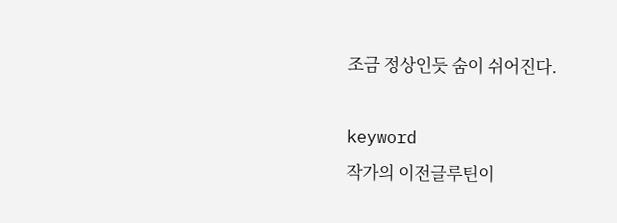조금 정상인듯 숨이 쉬어진다.

keyword
작가의 이전글루틴이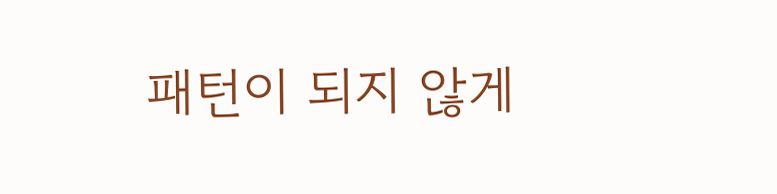패턴이 되지 않게